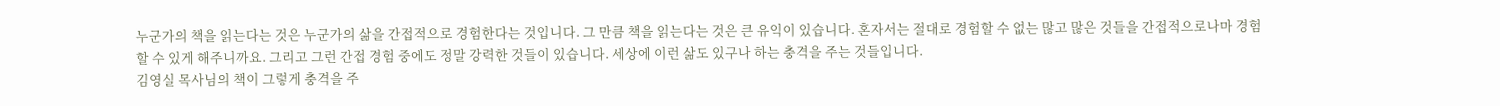누군가의 책을 읽는다는 것은 누군가의 삶을 간접적으로 경험한다는 것입니다. 그 만큼 책을 읽는다는 것은 큰 유익이 있습니다. 혼자서는 절대로 경험할 수 없는 많고 많은 것들을 간접적으로나마 경험할 수 있게 해주니까요. 그리고 그런 간접 경험 중에도 정말 강력한 것들이 있습니다. 세상에 이런 삶도 있구나 하는 충격을 주는 것들입니다.
김영실 목사님의 책이 그렇게 충격을 주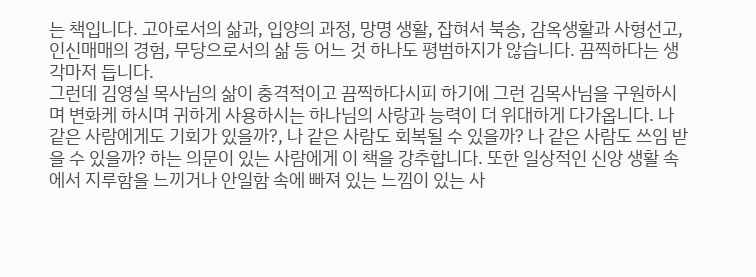는 책입니다. 고아로서의 삶과, 입양의 과정, 망명 생활, 잡혀서 북송, 감옥생활과 사형선고, 인신매매의 경험, 무당으로서의 삶 등 어느 것 하나도 평범하지가 않습니다. 끔찍하다는 생각마저 듭니다.
그런데 김영실 목사님의 삶이 충격적이고 끔찍하다시피 하기에 그런 김목사님을 구원하시며 변화케 하시며 귀하게 사용하시는 하나님의 사랑과 능력이 더 위대하게 다가옵니다. 나 같은 사람에게도 기회가 있을까?, 나 같은 사람도 회복될 수 있을까? 나 같은 사람도 쓰임 받을 수 있을까? 하는 의문이 있는 사람에게 이 책을 강추합니다. 또한 일상적인 신앙 생활 속에서 지루함을 느끼거나 안일함 속에 빠져 있는 느낌이 있는 사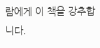람에게 이 책을 강추합니다.